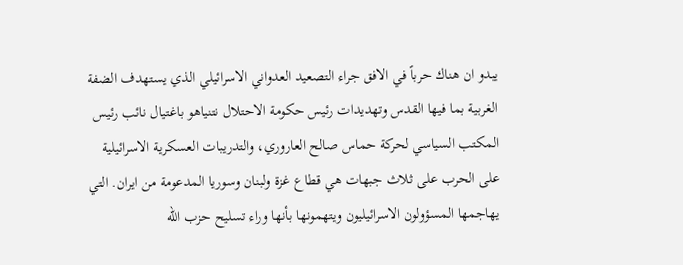يبدو ان هناك حرباً في الافق جراء التصعيد العدواني الاسرائيلي الذي يستهدف الضفة الغربية بما فيها القدس وتهديدات رئيس حكومة الاحتلال نتنياهو باغتيال نائب رئيس المكتب السياسي لحركة حماس صالح العاروري، والتدريبات العسكرية الاسرائيلية على الحرب على ثلاث جبهات هي قطاع غزة ولبنان وسوريا المدعومة من ايران. التي يهاجمها المسؤولون الاسرائيليون ويتهمونها بأنها وراء تسليح حزب الله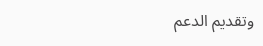وتقديم الدعم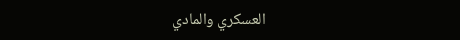العسكري والمادي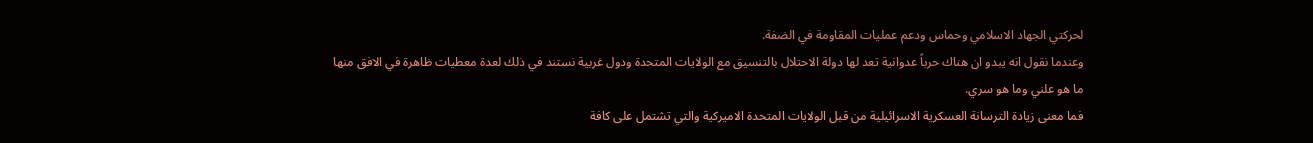لحركتي الجهاد الاسلامي وحماس ودعم عمليات المقاومة في الضفة.
وعندما نقول انه يبدو ان هناك حرباً عدوانية تعد لها دولة الاحتلال بالتنسيق مع الولايات المتحدة ودول غربية نستند في ذلك لعدة معطيات ظاهرة في الافق منها ما هو علني وما هو سري.
فما معنى زيادة الترسانة العسكرية الاسرائيلية من قبل الولايات المتحدة الاميركية والتي تشتمل على كافة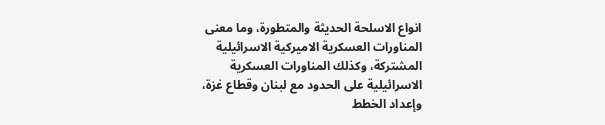انواع الاسلحة الحديثة والمتطورة، وما معنى المناورات العسكرية الاميركية الاسرائيلية المشتركة، وكذلك المناورات العسكرية الاسرائيلية على الحدود مع لبنان وقطاع غزة، وإعداد الخطط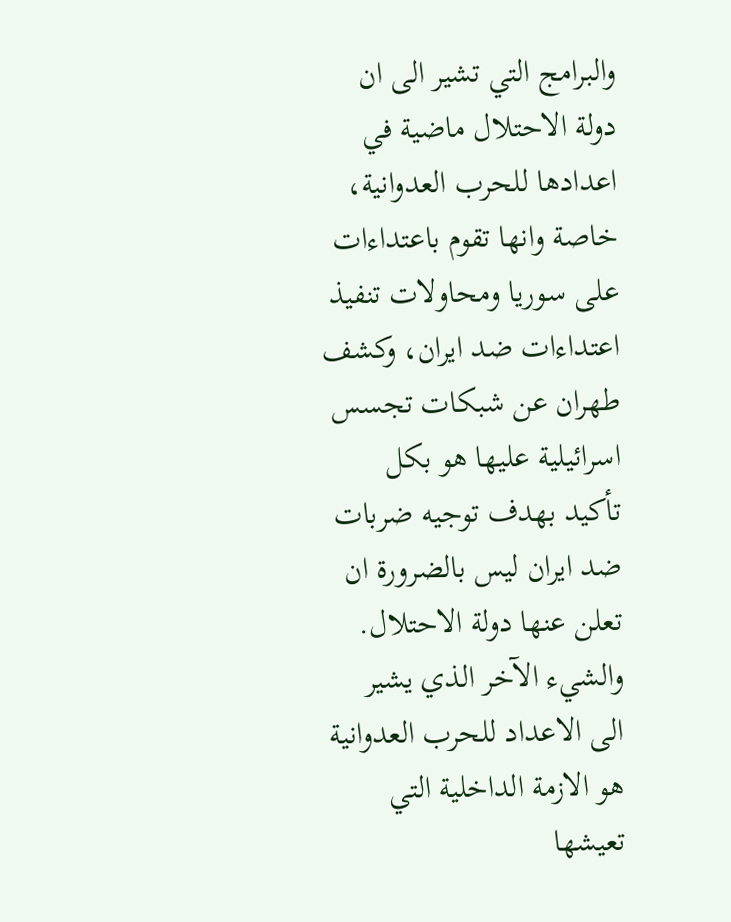والبرامج التي تشير الى ان دولة الاحتلال ماضية في اعدادها للحرب العدوانية، خاصة وانها تقوم باعتداءات على سوريا ومحاولات تنفيذ اعتداءات ضد ايران، وكشف طهران عن شبكات تجسس اسرائيلية عليها هو بكل تأكيد بهدف توجيه ضربات ضد ايران ليس بالضرورة ان تعلن عنها دولة الاحتلال.
والشيء الآخر الذي يشير الى الاعداد للحرب العدوانية هو الازمة الداخلية التي تعيشها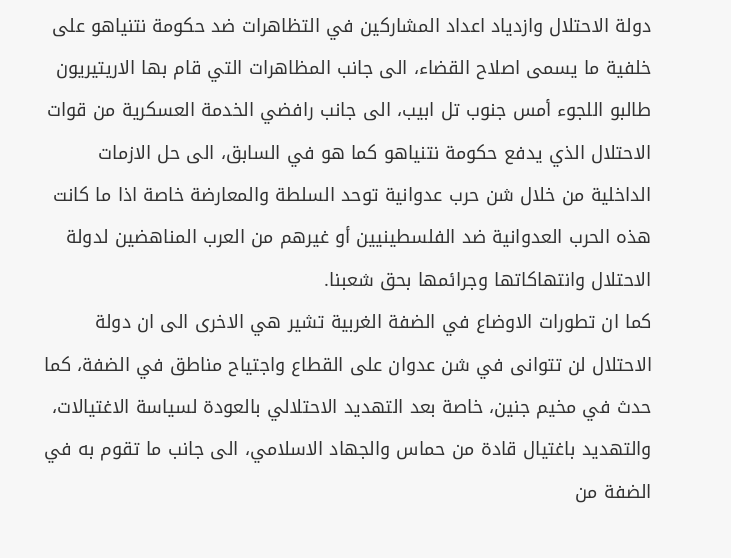دولة الاحتلال وازدياد اعداد المشاركين في التظاهرات ضد حكومة نتنياهو على خلفية ما يسمى اصلاح القضاء، الى جانب المظاهرات التي قام بها الاريتيريون طالبو اللجوء أمس جنوب تل ابيب، الى جانب رافضي الخدمة العسكرية من قوات الاحتلال الذي يدفع حكومة نتنياهو كما هو في السابق، الى حل الازمات الداخلية من خلال شن حرب عدوانية توحد السلطة والمعارضة خاصة اذا ما كانت هذه الحرب العدوانية ضد الفلسطينيين أو غيرهم من العرب المناهضين لدولة الاحتلال وانتهاكاتها وجرائمها بحق شعبنا.
كما ان تطورات الاوضاع في الضفة الغربية تشير هي الاخرى الى ان دولة الاحتلال لن تتوانى في شن عدوان على القطاع واجتياح مناطق في الضفة، كما حدث في مخيم جنين، خاصة بعد التهديد الاحتلالي بالعودة لسياسة الاغتيالات، والتهديد باغتيال قادة من حماس والجهاد الاسلامي، الى جانب ما تقوم به في الضفة من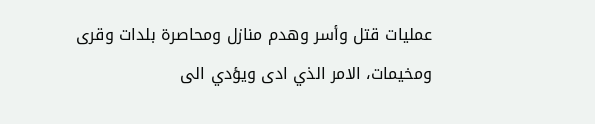عمليات قتل وأسر وهدم منازل ومحاصرة بلدات وقرى ومخيمات، الامر الذي ادى ويؤدي الى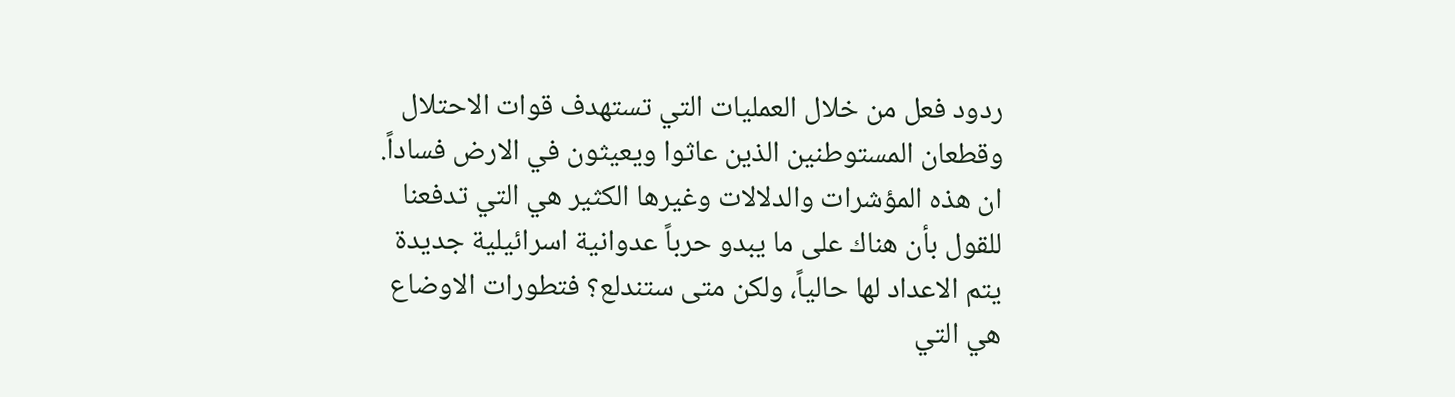ردود فعل من خلال العمليات التي تستهدف قوات الاحتلال وقطعان المستوطنين الذين عاثوا ويعيثون في الارض فساداً.
ان هذه المؤشرات والدلالات وغيرها الكثير هي التي تدفعنا للقول بأن هناك على ما يبدو حرباً عدوانية اسرائيلية جديدة يتم الاعداد لها حالياً، ولكن متى ستندلع؟ فتطورات الاوضاع هي التي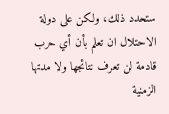ستحدد ذلك، ولكن على دولة الاحتلال ان تعلم بأن أي حرب قادمة لن تعرف نتائجها ولا مدتها الزمنية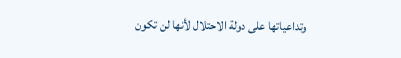وتداعياتها على دولة الاحتلال لأنها لن تكون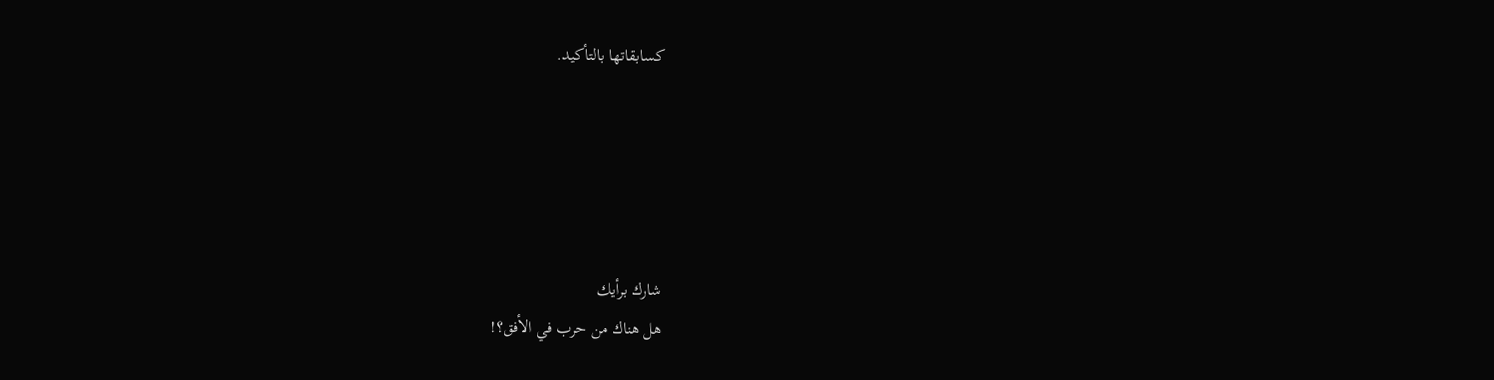كسابقاتها بالتأكيد.





شارك برأيك
هل هناك من حرب في الأفق؟!